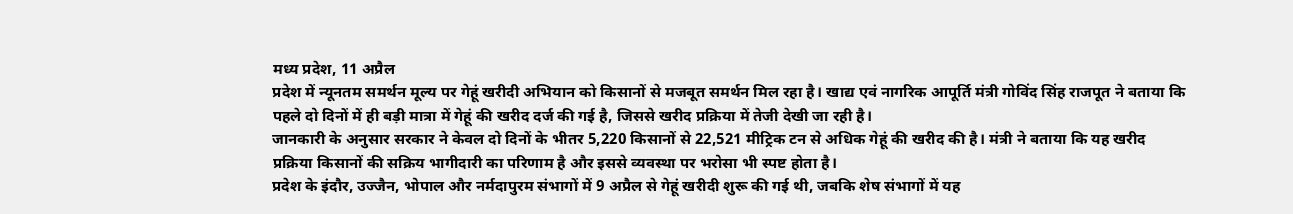मध्य प्रदेश, 11 अप्रैल
प्रदेश में न्यूनतम समर्थन मूल्य पर गेहूं खरीदी अभियान को किसानों से मजबूत समर्थन मिल रहा है। खाद्य एवं नागरिक आपूर्ति मंत्री गोविंद सिंह राजपूत ने बताया कि पहले दो दिनों में ही बड़ी मात्रा में गेहूं की खरीद दर्ज की गई है, जिससे खरीद प्रक्रिया में तेजी देखी जा रही है।
जानकारी के अनुसार सरकार ने केवल दो दिनों के भीतर 5,220 किसानों से 22,521 मीट्रिक टन से अधिक गेहूं की खरीद की है। मंत्री ने बताया कि यह खरीद प्रक्रिया किसानों की सक्रिय भागीदारी का परिणाम है और इससे व्यवस्था पर भरोसा भी स्पष्ट होता है।
प्रदेश के इंदौर, उज्जैन, भोपाल और नर्मदापुरम संभागों में 9 अप्रैल से गेहूं खरीदी शुरू की गई थी, जबकि शेष संभागों में यह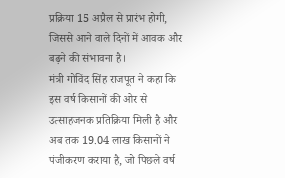प्रक्रिया 15 अप्रैल से प्रारंभ होगी, जिससे आने वाले दिनों में आवक और बढ़ने की संभावना है।
मंत्री गोविंद सिंह राजपूत ने कहा कि इस वर्ष किसानों की ओर से उत्साहजनक प्रतिक्रिया मिली है और अब तक 19.04 लाख किसानों ने पंजीकरण कराया है, जो पिछले वर्ष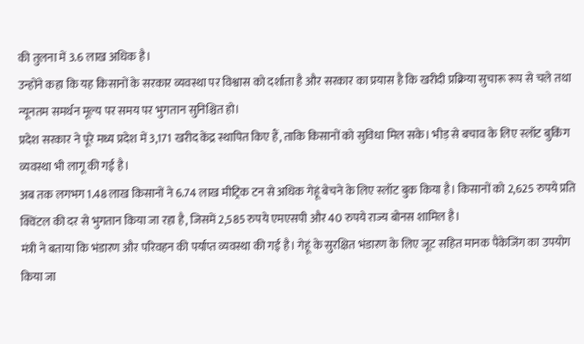की तुलना में 3.6 लाख अधिक है।
उन्होंने कहा कि यह किसानों के सरकार व्यवस्था पर विश्वास को दर्शाता है और सरकार का प्रयास है कि खरीदी प्रक्रिया सुचारू रूप से चले तथा न्यूनतम समर्थन मूल्य पर समय पर भुगतान सुनिश्चित हो।
प्रदेश सरकार ने पूरे मध्य प्रदेश में 3,171 खरीद केंद्र स्थापित किए हैं, ताकि किसानों को सुविधा मिल सके। भीड़ से बचाव के लिए स्लॉट बुकिंग व्यवस्था भी लागू की गई है।
अब तक लगभग 1.48 लाख किसानों ने 6.74 लाख मीट्रिक टन से अधिक गेहूं बेचने के लिए स्लॉट बुक किया है। किसानों को 2,625 रुपये प्रति क्विंटल की दर से भुगतान किया जा रहा है, जिसमें 2,585 रुपये एमएसपी और 40 रुपये राज्य बोनस शामिल है।
मंत्री ने बताया कि भंडारण और परिवहन की पर्याप्त व्यवस्था की गई है। गेहूं के सुरक्षित भंडारण के लिए जूट सहित मानक पैकेजिंग का उपयोग किया जा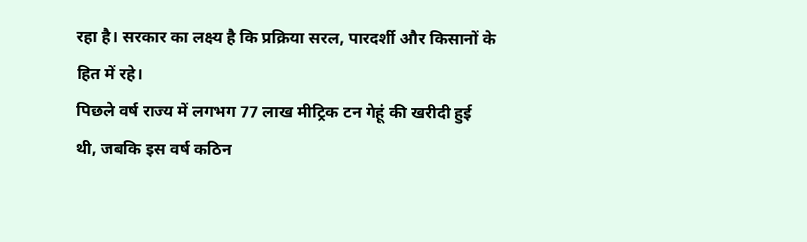रहा है। सरकार का लक्ष्य है कि प्रक्रिया सरल, पारदर्शी और किसानों के हित में रहे।
पिछले वर्ष राज्य में लगभग 77 लाख मीट्रिक टन गेहूं की खरीदी हुई थी, जबकि इस वर्ष कठिन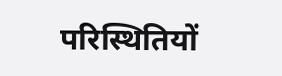परिस्थितियों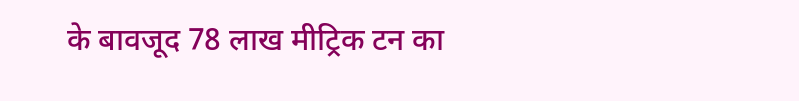के बावजूद 78 लाख मीट्रिक टन का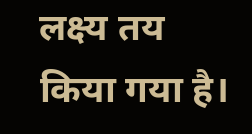लक्ष्य तय किया गया है।